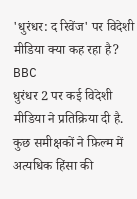'धुरंधर: द रिवेंज' पर विदेशी मीडिया क्या कह रहा है?
BBC
धुरंधर 2 पर कई विदेशी मीडिया ने प्रतिक्रिया दी है. कुछ समीक्षकों ने फ़िल्म में अत्यधिक हिंसा की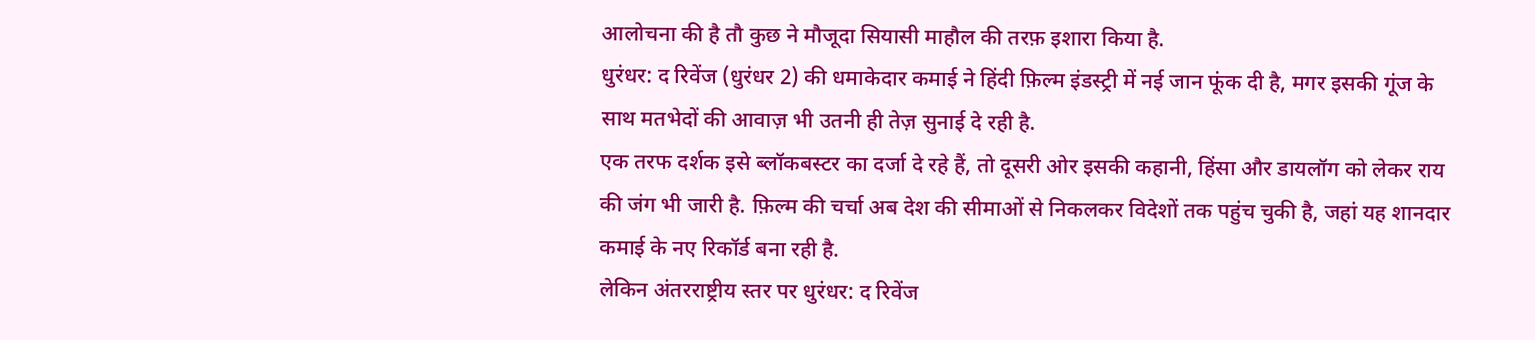आलोचना की है तौ कुछ ने मौजूदा सियासी माहौल की तरफ़ इशारा किया है.
धुरंधर: द रिवेंज (धुरंधर 2) की धमाकेदार कमाई ने हिंदी फ़िल्म इंडस्ट्री में नई जान फूंक दी है, मगर इसकी गूंज के साथ मतभेदों की आवाज़ भी उतनी ही तेज़ सुनाई दे रही है.
एक तरफ दर्शक इसे ब्लॉकबस्टर का दर्जा दे रहे हैं, तो दूसरी ओर इसकी कहानी, हिंसा और डायलॉग को लेकर राय की जंग भी जारी है. फ़िल्म की चर्चा अब देश की सीमाओं से निकलकर विदेशों तक पहुंच चुकी है, जहां यह शानदार कमाई के नए रिकॉर्ड बना रही है.
लेकिन अंतरराष्ट्रीय स्तर पर धुरंधर: द रिवेंज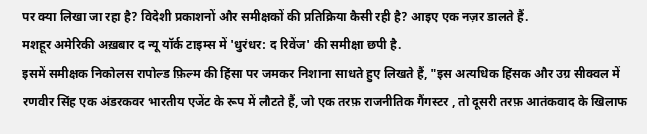पर क्या लिखा जा रहा है? विदेशी प्रकाशनों और समीक्षकों की प्रतिक्रिया कैसी रही है? आइए एक नज़र डालते हैं.
मशहूर अमेरिकी अख़बार द न्यू यॉर्क टाइम्स में 'धुरंधर: द रिवेंज' की समीक्षा छपी है.
इसमें समीक्षक निकोलस रापोल्ड फ़िल्म की हिंसा पर जमकर निशाना साधते हुए लिखते हैं, "इस अत्यधिक हिंसक और उग्र सीक्वल में रणवीर सिंह एक अंडरकवर भारतीय एजेंट के रूप में लौटते हैं, जो एक तरफ़ राजनीतिक गैंगस्टर , तो दूसरी तरफ़ आतंकवाद के खिलाफ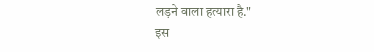लड़ने वाला हत्यारा है."
इस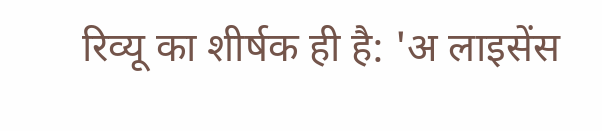रिव्यू का शीर्षक ही है: 'अ लाइसेंस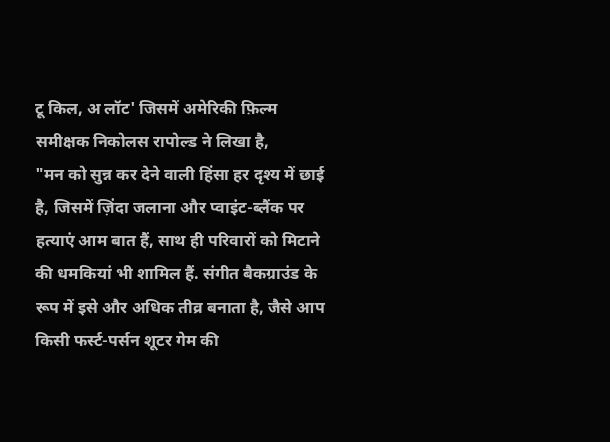टू किल, अ लॉट' जिसमें अमेरिकी फ़िल्म समीक्षक निकोलस रापोल्ड ने लिखा है,
"मन को सुन्न कर देने वाली हिंसा हर दृश्य में छाई है, जिसमें ज़िंदा जलाना और प्वाइंट-ब्लैंक पर हत्याएं आम बात हैं, साथ ही परिवारों को मिटाने की धमकियां भी शामिल हैं. संगीत बैकग्राउंड के रूप में इसे और अधिक तीव्र बनाता है, जैसे आप किसी फर्स्ट-पर्सन शूटर गेम की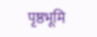पृष्ठभूमि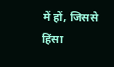में हों, जिससे हिंसा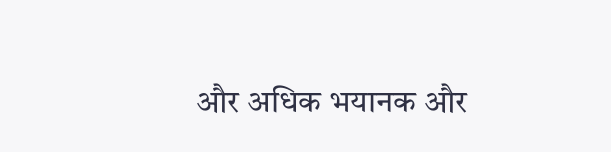और अधिक भयानक और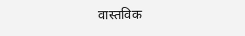वास्तविक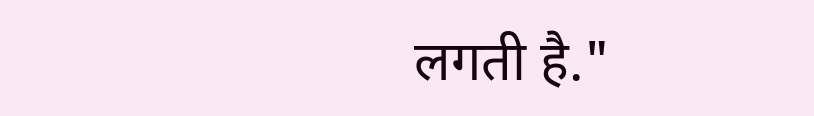लगती है."